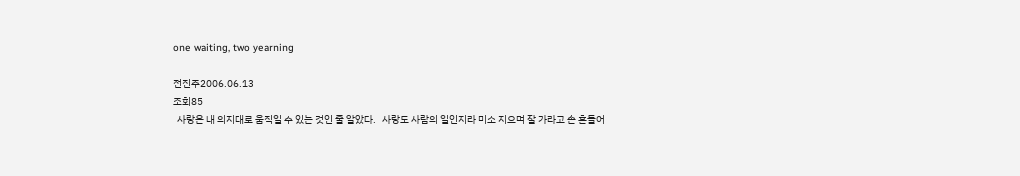one waiting, two yearning

전진주2006.06.13
조회85
  사랑은 내 의지대로 움직일 수 있는 것인 줄 알았다.   사랑도 사람의 일인지라 미소 지으며 잘 가라고 손 흔들어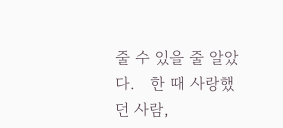줄 수 있을 줄 알았다.   한 때 사랑했던 사람,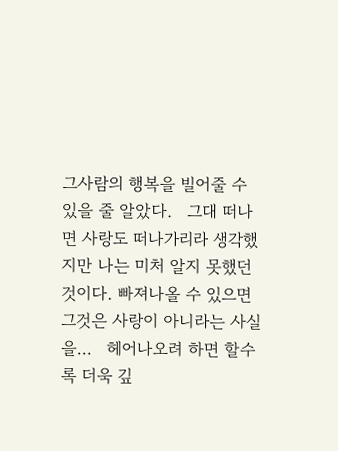그사람의 행복을 빌어줄 수 있을 줄 알았다.   그대 떠나면 사랑도 떠나가리라 생각했지만 나는 미처 알지 못했던 것이다. 빠져나올 수 있으면 그것은 사랑이 아니라는 사실을...   헤어나오려 하면 할수록 더욱 깊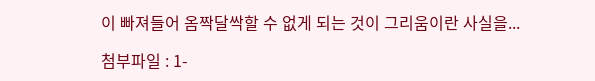이 빠져들어 옴짝달싹할 수 없게 되는 것이 그리움이란 사실을...

첨부파일 : 1-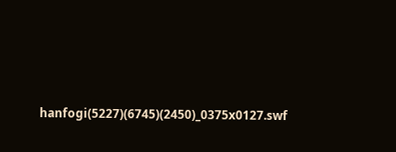hanfogi(5227)(6745)(2450)_0375x0127.swf